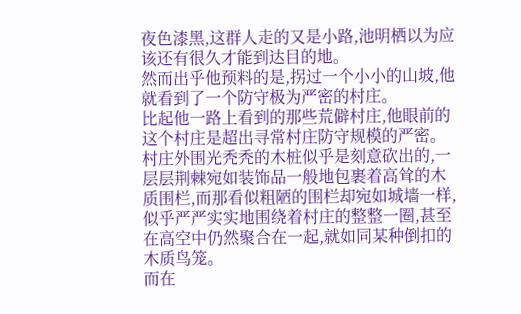夜色漆黑,这群人走的又是小路,池明栖以为应该还有很久才能到达目的地。
然而出乎他预料的是,拐过一个小小的山坡,他就看到了一个防守极为严密的村庄。
比起他一路上看到的那些荒僻村庄,他眼前的这个村庄是超出寻常村庄防守规模的严密。
村庄外围光秃秃的木桩似乎是刻意砍出的,一层层荆棘宛如装饰品一般地包裹着高耸的木质围栏,而那看似粗陋的围栏却宛如城墙一样,似乎严严实实地围绕着村庄的整整一圈,甚至在高空中仍然聚合在一起,就如同某种倒扣的木质鸟笼。
而在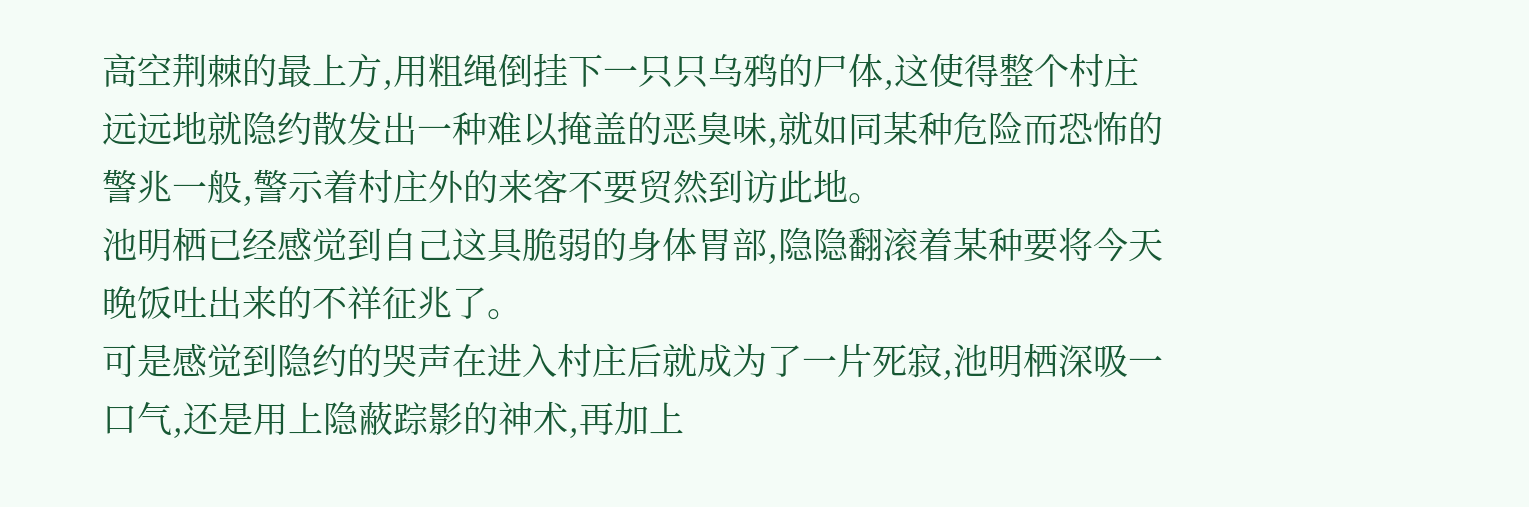高空荆棘的最上方,用粗绳倒挂下一只只乌鸦的尸体,这使得整个村庄远远地就隐约散发出一种难以掩盖的恶臭味,就如同某种危险而恐怖的警兆一般,警示着村庄外的来客不要贸然到访此地。
池明栖已经感觉到自己这具脆弱的身体胃部,隐隐翻滚着某种要将今天晚饭吐出来的不祥征兆了。
可是感觉到隐约的哭声在进入村庄后就成为了一片死寂,池明栖深吸一口气,还是用上隐蔽踪影的神术,再加上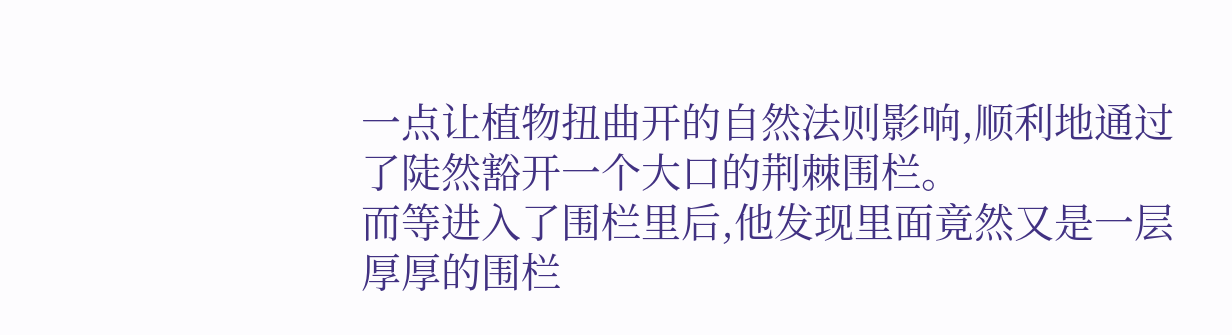一点让植物扭曲开的自然法则影响,顺利地通过了陡然豁开一个大口的荆棘围栏。
而等进入了围栏里后,他发现里面竟然又是一层厚厚的围栏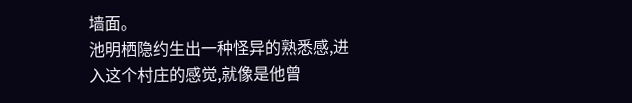墙面。
池明栖隐约生出一种怪异的熟悉感,进入这个村庄的感觉,就像是他曾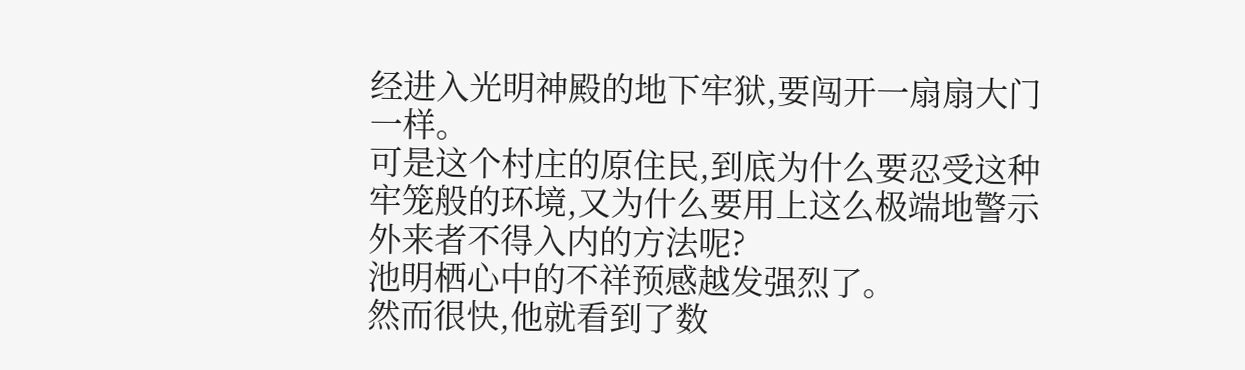经进入光明神殿的地下牢狱,要闯开一扇扇大门一样。
可是这个村庄的原住民,到底为什么要忍受这种牢笼般的环境,又为什么要用上这么极端地警示外来者不得入内的方法呢?
池明栖心中的不祥预感越发强烈了。
然而很快,他就看到了数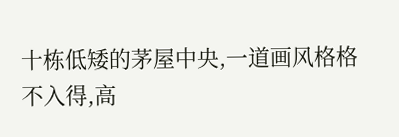十栋低矮的茅屋中央,一道画风格格不入得,高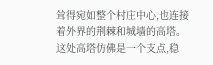耸得宛如整个村庄中心,也连接着外界的荆棘和城墙的高塔。
这处高塔仿佛是一个支点,稳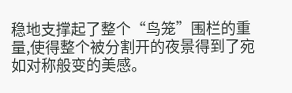稳地支撑起了整个“鸟笼”围栏的重量,使得整个被分割开的夜景得到了宛如对称般变的美感。